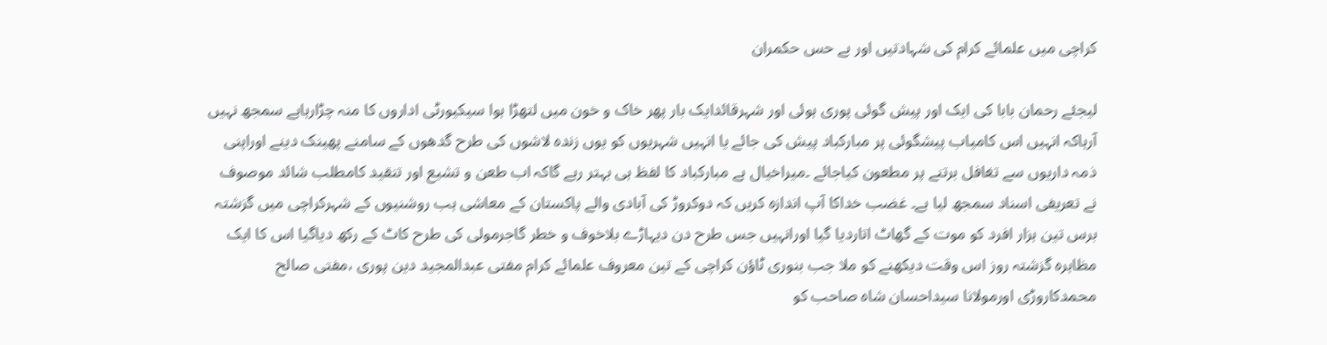کراچی میں علمائے کرام کی شہادتیں اور بے حس حکمران

لیجئے رحمان بابا کی ایک اور پیش گوئی پوری ہوئی اور شہرقائدایک بار پھر خاک و خون میں لتھڑا ہوا سیکیورٹی اداروں کا منہ چڑارہاہے سمجھ نہیں آرہاکہ انہیں اس کامیاب پیشگوئی پر مبارکباد پیش کی جائے یا انہیں شہریوں کو یوں زندہ لاشوں کی طرح گدھوں کے سامنے پھینک دینے اوراپنی ذمہ داریوں سے تغافل برتنے پر مطعون کیاجائے ۔میراخیال ہے مبارکباد کا لفظ ہی بہتر رہے گاکہ اب طعن و تشیع اور تنقید کامطلب شائد موصوف نے تعریفی اسناد سمجھ لیا ہے۔ غضب خداکا آپ اندازہ کریں کہ دوکروڑ کی آبادی والے پاکستان کے معاشی ہب روشنیوں کے شہرکراچی میں گزشتہ برس تین ہزار افرد کو موت کے گھاٹ اتاردیا گیا اورانہیں جس طرح دن دیہاڑے بلاخوف و خطر گاجرمولی کی طرح کاٹ کے رکھ دیاگیا اس کا ایک مظاہرہ گزشتہ روز اس وقت دیکھنے کو ملا جب بنوری ٹاؤن کراچی کے تین معروف علمائے کرام مفتی عبدالمجید دین پوری ،مفتی صالح محمدکاروڑی اورمولانا سیداحسان شاہ صاحب کو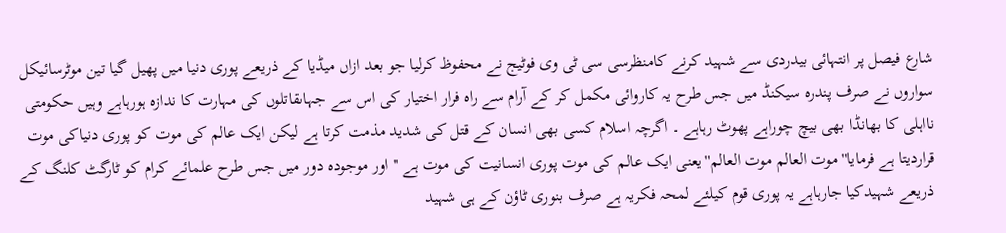شارع فیصل پر انتہائی بیدردی سے شہید کرنے کامنظرسی سی ٹی وی فوٹیج نے محفوظ کرلیا جو بعد ازاں میڈیا کے ذریعے پوری دنیا میں پھیل گیا تین موٹرسائیکل سواروں نے صرف پندرہ سیکنڈ میں جس طرح یہ کاروائی مکمل کر کے آرام سے راہ فرار اختیار کی اس سے جہاںقاتلوں کی مہارت کا ندازہ ہورہاہے وہیں حکومتی نااہلی کا بھانڈا بھی بیچ چوراہے پھوٹ رہاہے ۔ اگرچہ اسلام کسی بھی انسان کے قتل کی شدید مذمت کرتا ہے لیکن ایک عالم کی موت کو پوری دنیاکی موت قراردیتا ہے فرمایا''موت العالم موت العالم''یعنی ایک عالم کی موت پوری انسانیت کی موت ہے ''اور موجودہ دور میں جس طرح علمائے کرام کو ٹارگٹ کلنگ کے ذریعے شہیدکیا جارہاہے یہ پوری قوم کیلئے لمحہ فکریہ ہے صرف بنوری ٹاؤن کے ہی شہید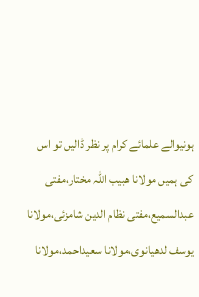ہونیوالے علمائے کرام پر نظر ڈالیں تو اس کی ہمیں مولانا ھبیب اللہ مختار،مفتی عبدالسمیع،مفتی نظام الدین شامزئی،مولانا یوسف لدھیانوی،مولانا سعیداحمد،مولانا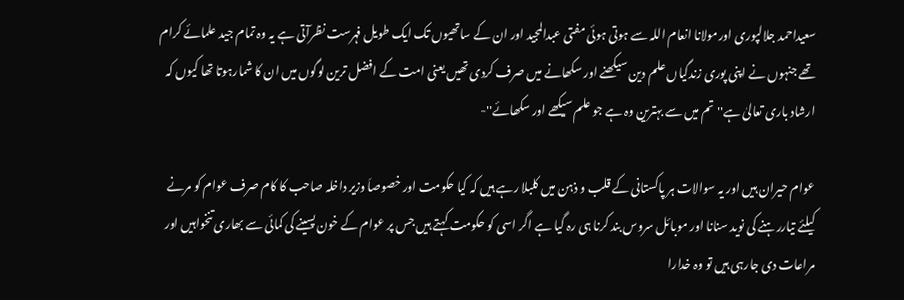سعیداحمد جلالپوری اورمولانا انعام اللہ سے ہوتی ہوئی مفتی عبدالمجید اور ان کے ساتھیوں تک ایک طویل فہرست نظرآتی ہے یہ وہ تمام جید علمائے کرام تھے جنہوں نے اپنی پوری زندگیاں علم دین سیکھنے اور سکھانے میں صرف کردی تھیں یعنی امت کے افضل ترین لوگوں میں ان کا شمارہوتا تھا کیوں کہ ارشاد باری تعالیٰ ہے''تم میں سے بہترین وہ ہے جو علم سیکھے اور سکھائے''-

عوام حیران ہیں اور یہ سوالات ہر پاکستانی کے قلب و ذہن میں کلبلا رہے ہیں کہ کیا حکومت اور خصوصاَ وزیر داخلہ صاحب کا کام صرف عوام کو مرنے کیلئے تیاررہنے کی نوید سنانا اور موبائل سروس بند کرنا ہی رہ گیا ہے اگر اسی کو حکومت کہتے ہیں جس پر عوام کے خون پسینے کی کمائی سے بھاری تنخواہیں اور مراعات دی جارہی ہیں تو وہ خدارا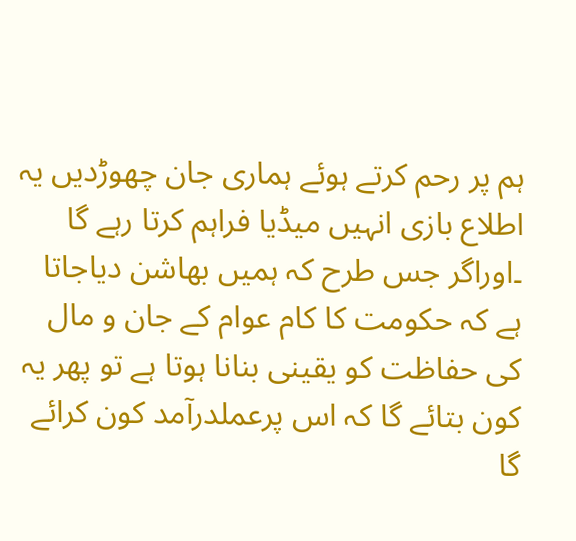ہم پر رحم کرتے ہوئے ہماری جان چھوڑدیں یہ اطلاع بازی انہیں میڈیا فراہم کرتا رہے گا ۔اوراگر جس طرح کہ ہمیں بھاشن دیاجاتا ہے کہ حکومت کا کام عوام کے جان و مال کی حفاظت کو یقینی بنانا ہوتا ہے تو پھر یہ کون بتائے گا کہ اس پرعملدرآمد کون کرائے گا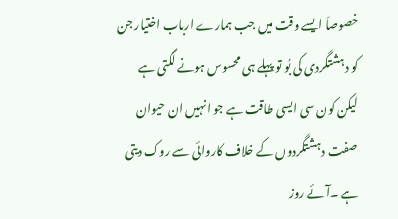خصوصاَ ایسے وقت میں جب ہمارے ارباب اختیار جن کو دہشتگردی کی بُو تو پہلے ہی محسوس ہونے لگتی ہے لیکن کون سی ایسی طاقت ہے جو انہیں ان حیوان صفت دہشتگردوں کے خلاف کاروائی سے روک دیتی ہے ۔آئے روز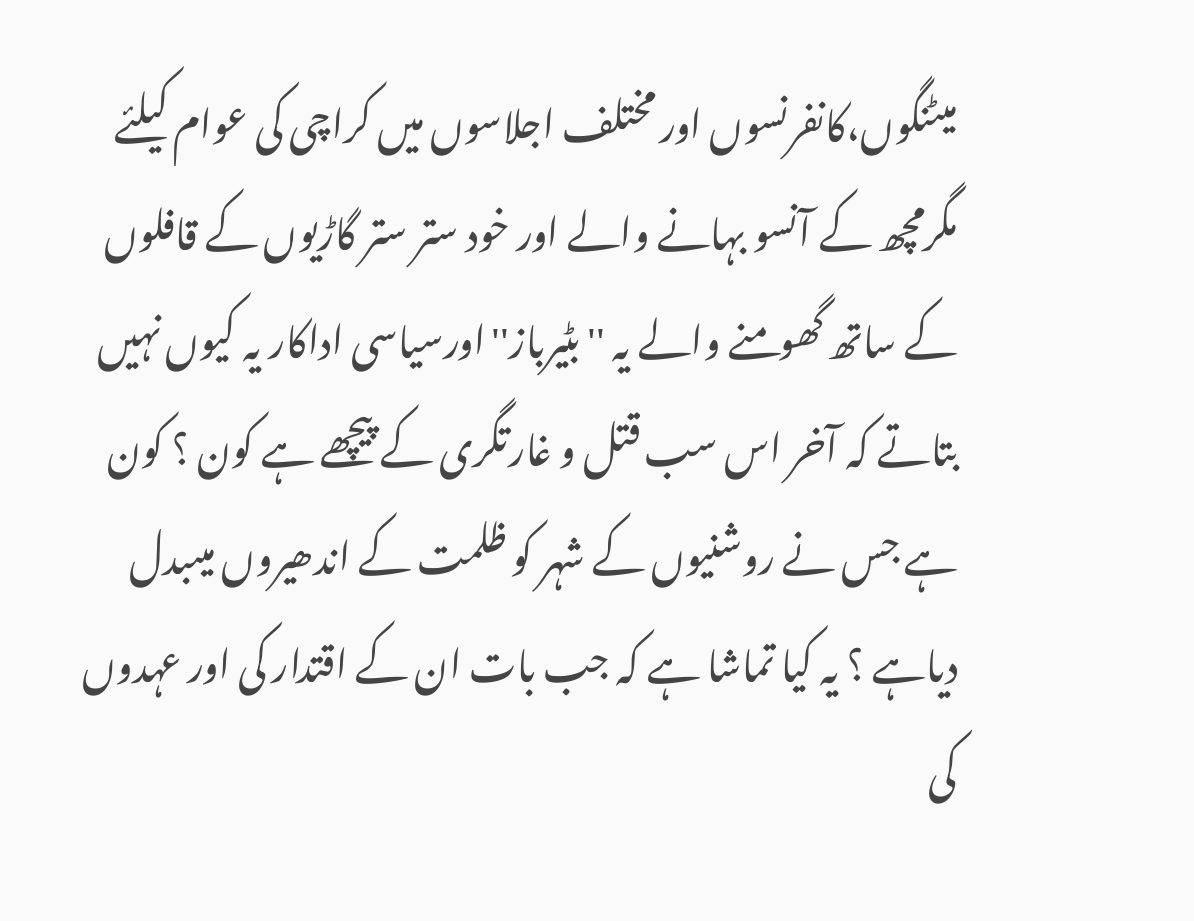میٹنگوں،کانفرنسوں اور مختلف اجلاسوں میں کراچی کی عوام کیلئے مگرمچھ کے آنسو بہانے والے اور خود ستر ستر گاڑیوں کے قافلوں کے ساتھ گھومنے والے یہ ''بٹیرباز''اورسیاسی اداکار یہ کیوں نہیں بتاتے کہ آخر اس سب قتل و غارتگری کے پیچھے ہے کون ؟ کون ہے جس نے روشنیوں کے شہر کو ظلمت کے اندھیروں میںبدل دیاہے ؟ یہ کیا تماشا ہے کہ جب بات ان کے اقتدار کی اور عہدوں کی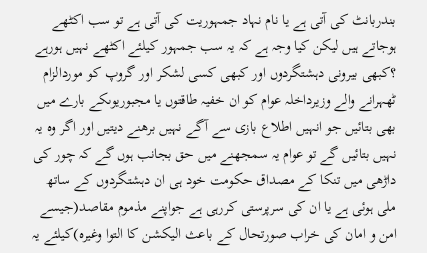بندربانٹ کی آتی ہے یا نام نہاد جمہوریت کی آتی ہے تو سب اکٹھے ہوجاتے ہیں لیکن کیا وجہ ہے کہ یہ سب جمہور کیلئے اکٹھے نہیں ہورہے ؟کبھی بیرونی دہشتگردوں اور کبھی کسی لشکر اور گروپ کو موردالزام ٹھہرانے والے وزیرداخلہ عوام کو ان خفیہ طاقتوں یا مجبوریوںکے بارے میں بھی بتائیں جو انہیں اطلاع بازی سے آگے نہیں برھنے دیتیں اور اگر وہ یہ نہیں بتائیں گے تو عوام یہ سمجھنے میں حق بجانب ہوں گے کہ چور کی داڑھی میں تنکا کے مصداق حکومت خود ہی ان دہشتگردوں کے ساتھ ملی ہوئی ہے یا ان کی سرپرستی کررہی ہے جواپنے مذموم مقاصد(جیسے امن و امان کی خراب صورتحال کے باعث الیکشن کا التوا وغیرہ)کیلئے یہ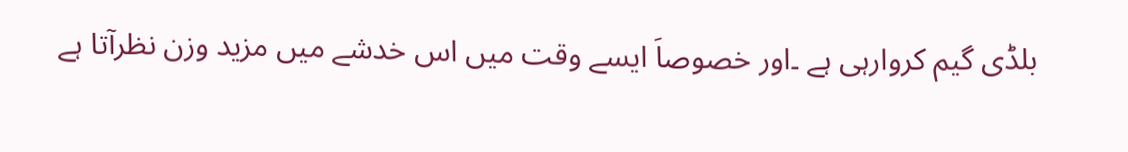بلڈی گیم کروارہی ہے ۔اور خصوصاَ ایسے وقت میں اس خدشے میں مزید وزن نظرآتا ہے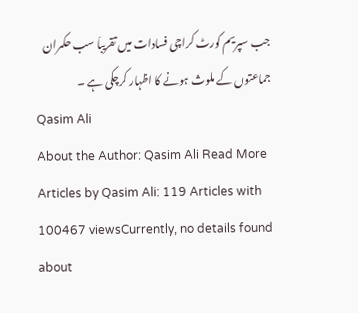جب سپریم کورٹ کراچی فسادات میں تقریباَ سب حکمران جماعتوں کے ملوث ہونے کا اظہار کرچکی ہے ۔
Qasim Ali
About the Author: Qasim Ali Read More Articles by Qasim Ali: 119 Articles with 100467 viewsCurrently, no details found about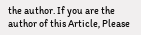the author. If you are the author of this Article, Please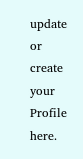update or create your Profile here.